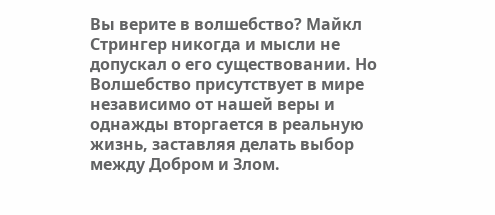Вы верите в волшебство? Майкл Стрингер никогда и мысли не допускал о его существовании. Но Волшебство присутствует в мире независимо от нашей веры и однажды вторгается в реальную жизнь, заставляя делать выбор между Добром и Злом.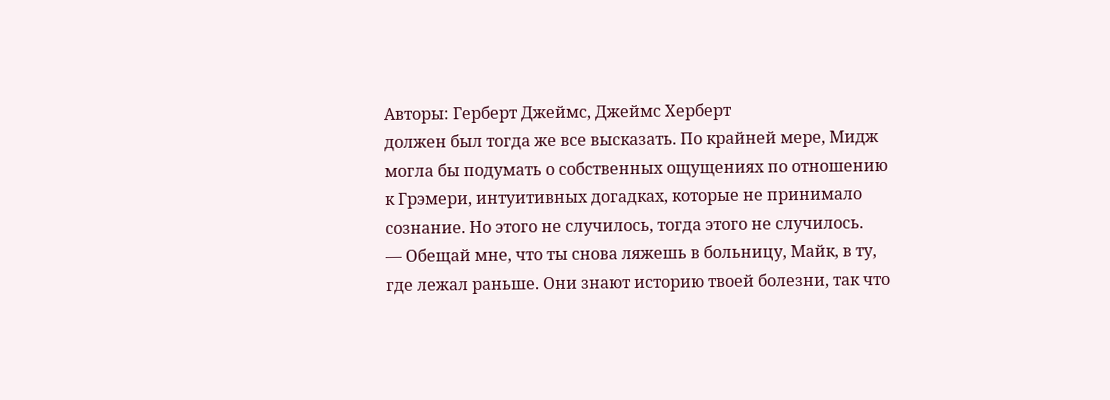Авторы: Герберт Джеймс, Джеймс Херберт
должен был тогда же все высказать. По крайней мере, Мидж могла бы подумать о собственных ощущениях по отношению к Грэмери, интуитивных догадках, которые не принимало сознание. Но этого не случилось, тогда этого не случилось.
— Обещай мне, что ты снова ляжешь в больницу, Майк, в ту, где лежал раньше. Они знают историю твоей болезни, так что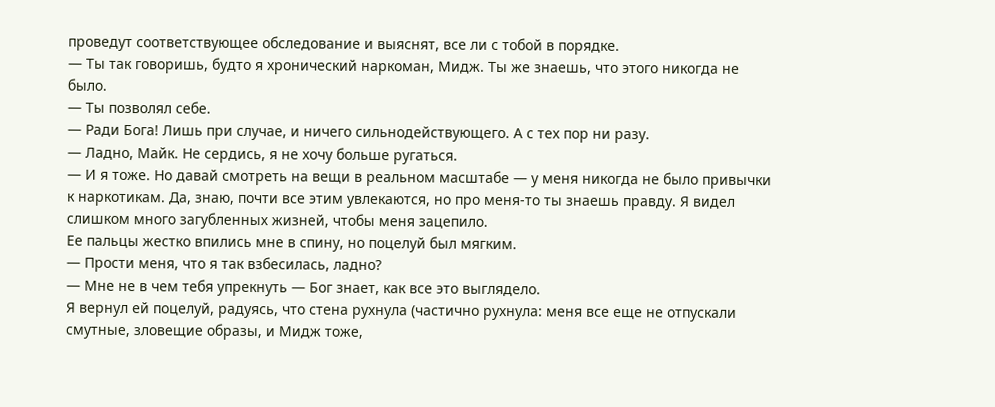проведут соответствующее обследование и выяснят, все ли с тобой в порядке.
— Ты так говоришь, будто я хронический наркоман, Мидж. Ты же знаешь, что этого никогда не было.
— Ты позволял себе.
— Ради Бога! Лишь при случае, и ничего сильнодействующего. А с тех пор ни разу.
— Ладно, Майк. Не сердись, я не хочу больше ругаться.
— И я тоже. Но давай смотреть на вещи в реальном масштабе — у меня никогда не было привычки к наркотикам. Да, знаю, почти все этим увлекаются, но про меня-то ты знаешь правду. Я видел слишком много загубленных жизней, чтобы меня зацепило.
Ее пальцы жестко впились мне в спину, но поцелуй был мягким.
— Прости меня, что я так взбесилась, ладно?
— Мне не в чем тебя упрекнуть — Бог знает, как все это выглядело.
Я вернул ей поцелуй, радуясь, что стена рухнула (частично рухнула: меня все еще не отпускали смутные, зловещие образы, и Мидж тоже,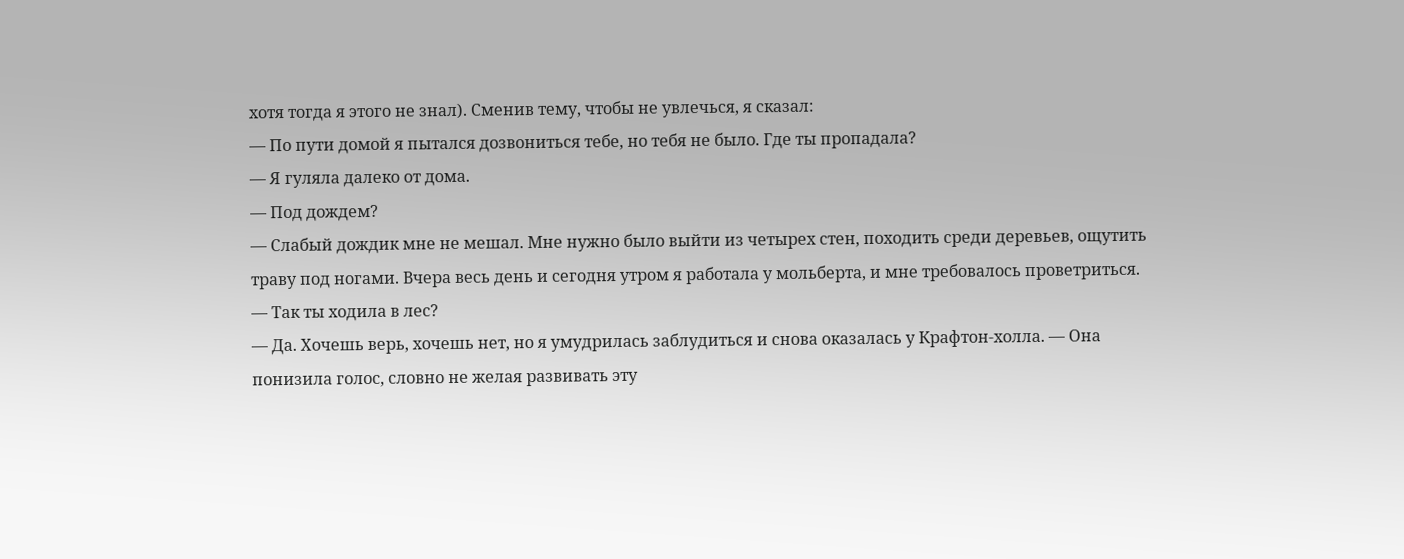хотя тогда я этого не знал). Сменив тему, чтобы не увлечься, я сказал:
— По пути домой я пытался дозвониться тебе, но тебя не было. Где ты пропадала?
— Я гуляла далеко от дома.
— Под дождем?
— Слабый дождик мне не мешал. Мне нужно было выйти из четырех стен, походить среди деревьев, ощутить траву под ногами. Вчера весь день и сегодня утром я работала у мольберта, и мне требовалось проветриться.
— Так ты ходила в лес?
— Да. Хочешь верь, хочешь нет, но я умудрилась заблудиться и снова оказалась у Крафтон-холла. — Она понизила голос, словно не желая развивать эту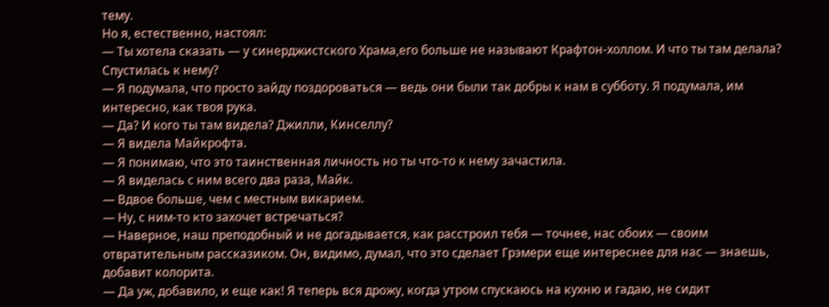тему.
Но я, естественно, настоял:
— Ты хотела сказать — у синерджистского Храма,его больше не называют Крафтон-холлом. И что ты там делала? Спустилась к нему?
— Я подумала, что просто зайду поздороваться — ведь они были так добры к нам в субботу. Я подумала, им интересно, как твоя рука.
— Да? И кого ты там видела? Джилли, Кинселлу?
— Я видела Майкрофта.
— Я понимаю, что это таинственная личность но ты что-то к нему зачастила.
— Я виделась с ним всего два раза, Майк.
— Вдвое больше, чем с местным викарием.
— Ну, с ним-то кто захочет встречаться?
— Наверное, наш преподобный и не догадывается, как расстроил тебя — точнее, нас обоих — своим отвратительным рассказиком. Он, видимо, думал, что это сделает Грэмери еще интереснее для нас — знаешь, добавит колорита.
— Да уж, добавило, и еще как! Я теперь вся дрожу, когда утром спускаюсь на кухню и гадаю, не сидит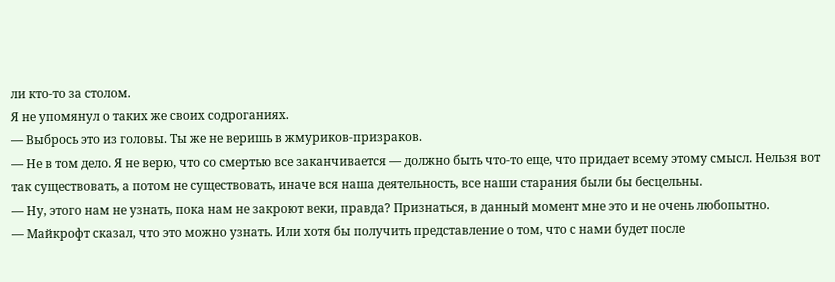ли кто-то за столом.
Я не упомянул о таких же своих содроганиях.
— Выбрось это из головы. Ты же не веришь в жмуриков-призраков.
— Не в том дело. Я не верю, что со смертью все заканчивается — должно быть что-то еще, что придает всему этому смысл. Нельзя вот так существовать, а потом не существовать, иначе вся наша деятельность, все наши старания были бы бесцельны.
— Ну, этого нам не узнать, пока нам не закроют веки, правда? Признаться, в данный момент мне это и не очень любопытно.
— Майкрофт сказал, что это можно узнать. Или хотя бы получить представление о том, что с нами будет после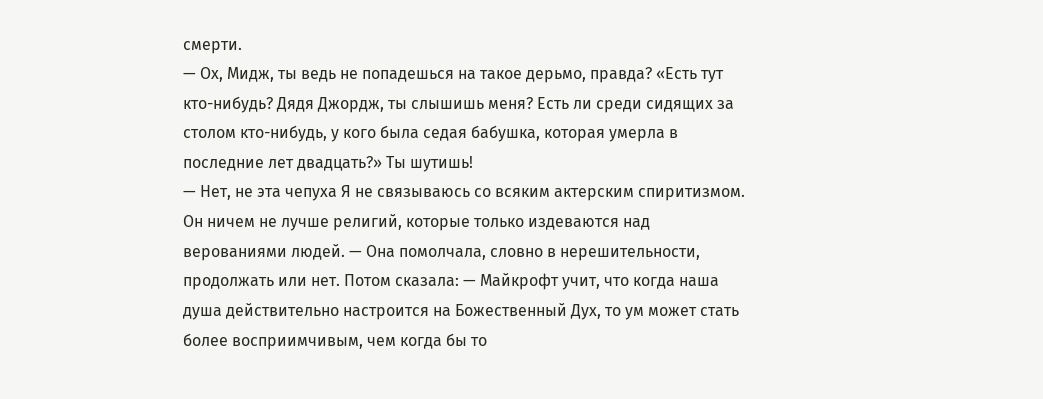смерти.
— Ох, Мидж, ты ведь не попадешься на такое дерьмо, правда? «Есть тут кто-нибудь? Дядя Джордж, ты слышишь меня? Есть ли среди сидящих за столом кто-нибудь, у кого была седая бабушка, которая умерла в последние лет двадцать?» Ты шутишь!
— Нет, не эта чепуха Я не связываюсь со всяким актерским спиритизмом. Он ничем не лучше религий, которые только издеваются над верованиями людей. — Она помолчала, словно в нерешительности, продолжать или нет. Потом сказала: — Майкрофт учит, что когда наша душа действительно настроится на Божественный Дух, то ум может стать более восприимчивым, чем когда бы то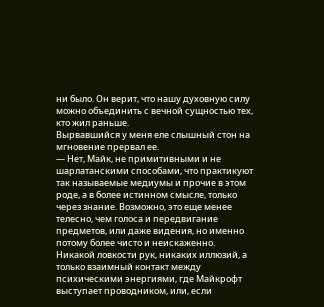ни было. Он верит, что нашу духовную силу можно объединить с вечной сущностью тех, кто жил раньше.
Вырвавшийся у меня еле слышный стон на мгновение прервал ее.
— Нет, Майк, не примитивными и не шарлатанскими способами, что практикуют так называемые медиумы и прочие в этом роде, а в более истинном смысле, только через знание. Возможно, это еще менее телесно, чем голоса и передвигание предметов, или даже видения, но именно потому более чисто и неискаженно. Никакой ловкости рук, никаких иллюзий, а только взаимный контакт между психическими энергиями, где Майкрофт выступает проводником, или, если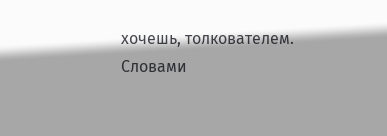хочешь, толкователем. Словами